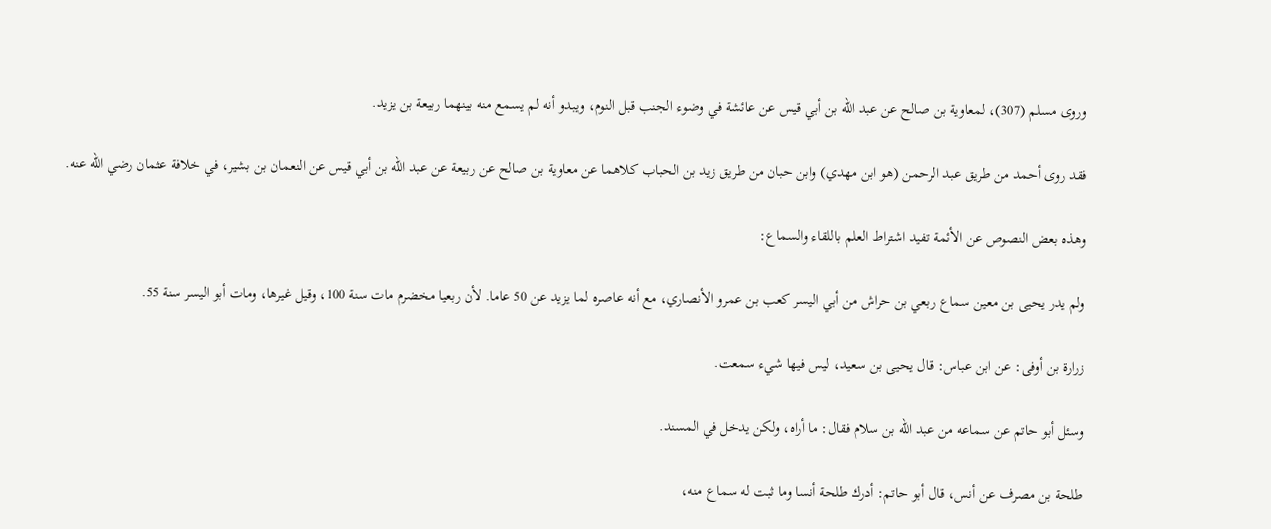وروى مسلم (307)، لمعاوية بن صالح عن عبد الله بن أبي قيس عن عائشة في وضوء الجنب قبل النوم، ويبدو أنه لم يسمع منه بينهما ربيعة بن يزيد.

فقد روى أحمد من طريق عبد الرحمن (هو ابن مهدي) وابن حبان من طريق زيد بن الحباب كلاهما عن معاوية بن صالح عن ربيعة عن عبد الله بن أبي قيس عن النعمان بن بشير، في خلافة عثمان رضي الله عنه.

وهذه بعض النصوص عن الأئمة تفيد اشتراط العلم باللقاء والسماع:

ولم يدر يحيى بن معين سماع ربعي بن حراش من أبي اليسر كعب بن عمرو الأنصاري، مع أنه عاصره لما يزيد عن 50 عاما. لأن ربعيا مخضرم مات سنة 100، وقيل غيرها، ومات أبو اليسر سنة 55.

زرارة بن أوفى: عن ابن عباس: قال يحيى بن سعيد، ليس فيها شيء سمعت.

وسئل أبو حاتم عن سماعه من عبد الله بن سلام فقال: ما أراه، ولكن يدخل في المسند.

طلحة بن مصرف عن أنس، قال أبو حاتم: أدرك طلحة أنسا وما ثبت له سماع منه،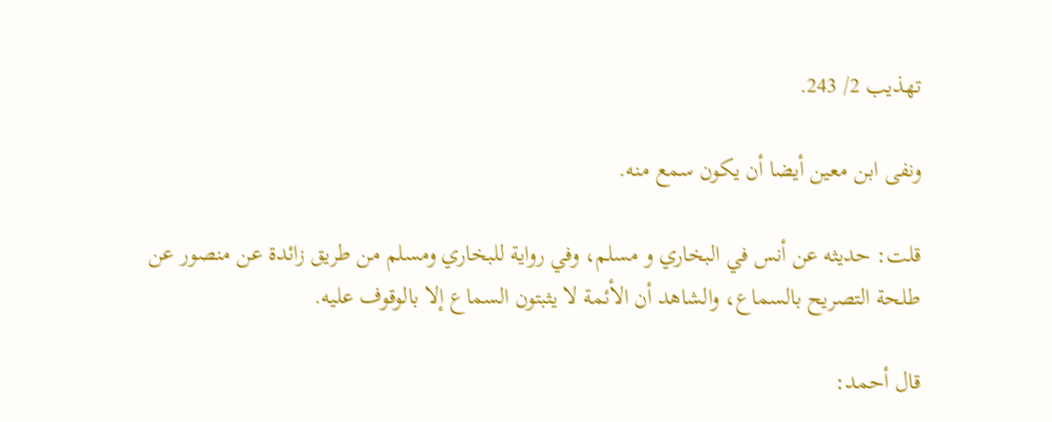تهذيب 2/ 243.

ونفى ابن معين أيضا أن يكون سمع منه.

قلت: حديثه عن أنس في البخاري و مسلم، وفي رواية للبخاري ومسلم من طريق زائدة عن منصور عن طلحة التصريح بالسماع، والشاهد أن الأئمة لا يثبتون السماع إلا بالوقوف عليه.

قال أحمد: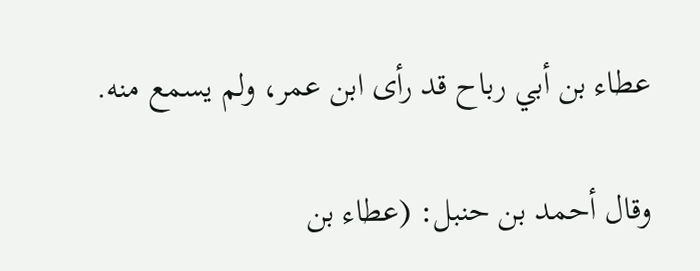عطاء بن أبي رباح قد رأى ابن عمر، ولم يسمع منه.

وقال أحمد بن حنبل: (عطاء بن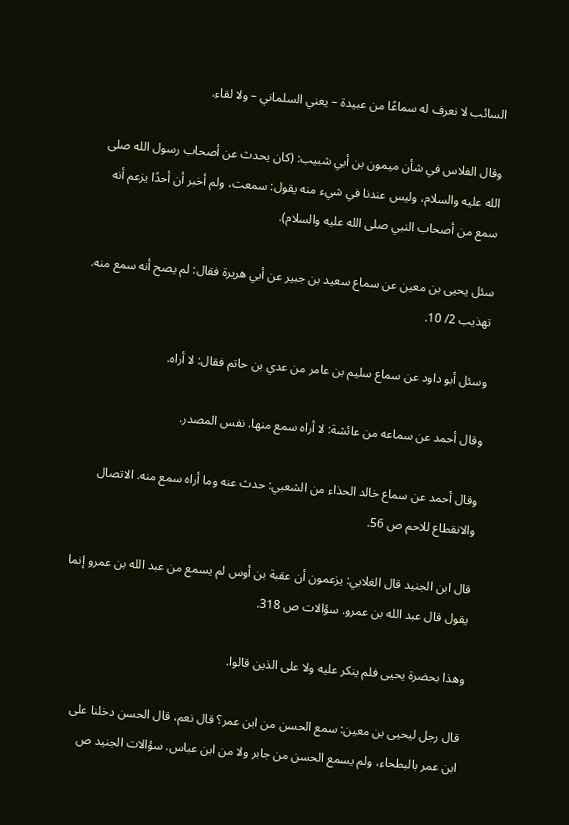السائب لا نعرف له سماعًا من عبيدة – يعني السلماني – ولا لقاء.

وقال الفلاس في شأن ميمون بن أبي شبيب: (كان يحدث عن أصحاب رسول الله صلى الله عليه والسلام، وليس عندنا في شيء منه يقول: سمعت، ولم أخبر أن أحدًا يزعم أنه سمع من أصحاب النبي صلى الله عليه والسلام).

سئل يحيى بن معين عن سماع سعيد بن جبير عن أبي هريرة فقال: لم يصح أنه سمع منه. تهذيب 2/ 10.

وسئل أبو داود عن سماع سليم بن عامر من عدي بن حاتم فقال: لا أراه.

وقال أحمد عن سماعه من عائشة: لا أراه سمع منها. نفس المصدر.

وقال أحمد عن سماع خالد الحذاء من الشعبي: حدث عنه وما أراه سمع منه. الاتصال والانقطاع للاحم ص 56.

قال ابن الجنيد قال الغلابي: يزعمون أن عقبة بن أوس لم يسمع من عبد الله بن عمرو إنما يقول قال عبد الله بن عمرو. سؤالات ص 318.

وهذا بحضرة يحيى فلم ينكر عليه ولا على الذين قالوا.

قال رجل ليحيى بن معين: سمع الحسن من ابن عمر؟ قال نعم، قال الحسن دخلنا على ابن عمر بالبطحاء، ولم يسمع الحسن من جابر ولا من ابن عباس. سؤالات الجنيد ص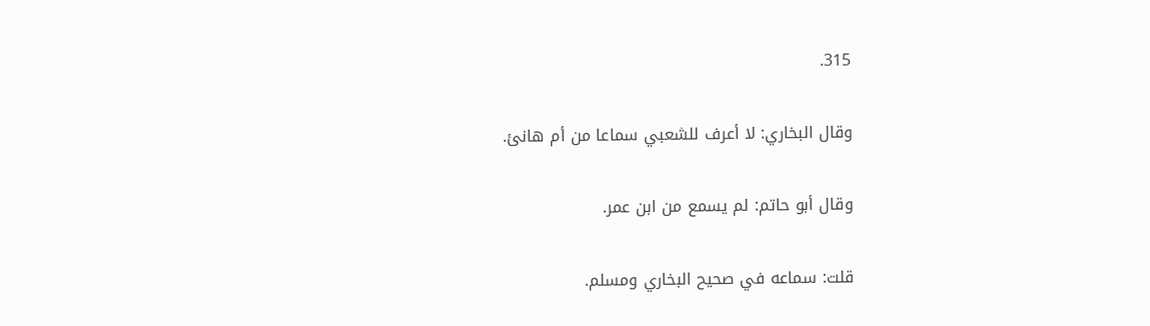315.

وقال البخاري: لا أعرف للشعبي سماعا من أم هانئ.

وقال أبو حاتم: لم يسمع من ابن عمر.

قلت: سماعه في صحيح البخاري ومسلم.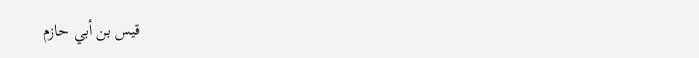قيس بن أبي حازم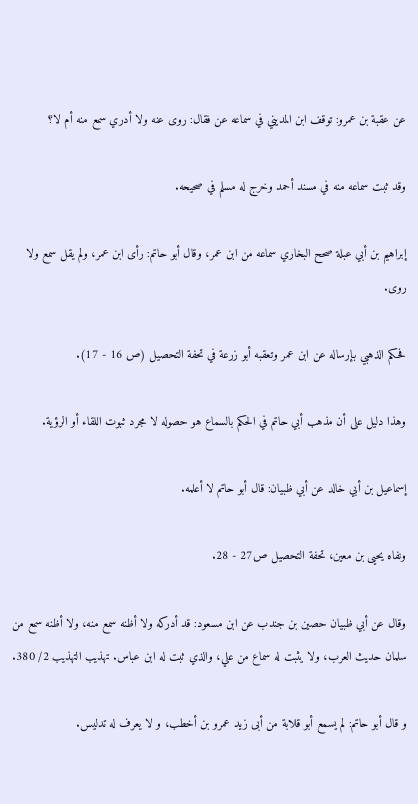عن عقبة بن عمرو: توقف ابن المديني في سماعه عن فقال: روى عنه ولا أدري سمع منه أم لا؟

وقد ثبت سماعه منه في مسند أحمد وخرج له مسلم في صحيحه.

إبراهيم بن أبي عبلة صحح البخاري سماعه من ابن عمر، وقال أبو حاتم: رأى ابن عمر، ولم يقل سمع ولا روى.

فحكم الذهبي بإرساله عن ابن عمر وتعقبه أبو زرعة في تحفة التحصيل (ص 16 - 17).

وهذا دليل على أن مذهب أبي حاتم في الحكم بالسماع هو حصوله لا مجرد ثبوت اللقاء أو الرؤية.

إسماعيل بن أبي خالد عن أبي ظبيان: قال أبو حاتم لا أعلمه.

ونفاه يحيى بن معين، تحفة التحصيل ص27 - 28.

وقال عن أبي ظبيان حصين بن جندب عن ابن مسعود: قد أدركه ولا أظنه سمع منه، ولا أظنه سمع من سلمان حديث العرب، ولا يثبت له سماع من علي، والذي ثبت له ابن عباس. تهذيب التهذيب 2/ 380.

و قال أبو حاتم: لم يسمع أبو قلابة من أبى زيد عمرو بن أخطب، و لا يعرف له تدليس.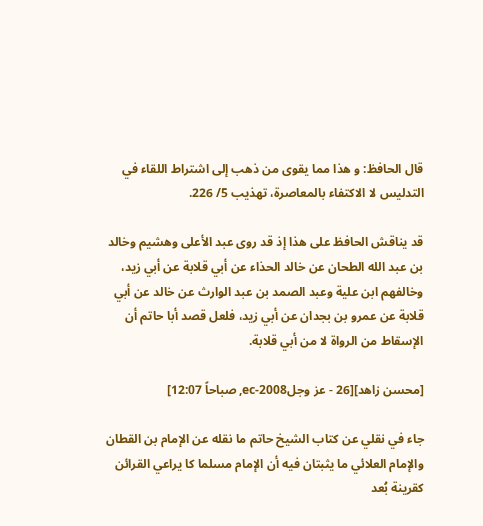قال الحافظ: و هذا مما يقوى من ذهب إلى اشتراط اللقاء في التدليس لا الاكتفاء بالمعاصرة، تهذيب 5/ 226.

قد يناقش الحافظ على هذا إذ قد روى عبد الأعلى وهشيم وخالد بن عبد الله الطحان عن خالد الحذاء عن أبي قلابة عن أبي زيد، وخالفهم ابن علية وعبد الصمد بن عبد الوارث عن خالد عن أبي قلابة عن عمرو بن بجدان عن أبي زيد، فلعل قصد أبا حاتم أن الإسقاط من الرواة لا من أبي قلابة.

[محسن زاهد][26 - عز وجلec-2008, صباحاً 12:07]

جاء في نقلي عن كتاب الشيخ حاتم ما نقله عن الإمام بن القطان والإمام العلائي ما يثبتان فيه أن الإمام مسلما كا يراعي القرائن كقرينة بُعد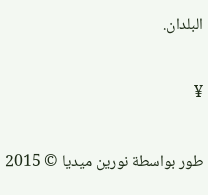البلدان.

¥

طور بواسطة نورين ميديا © 2015